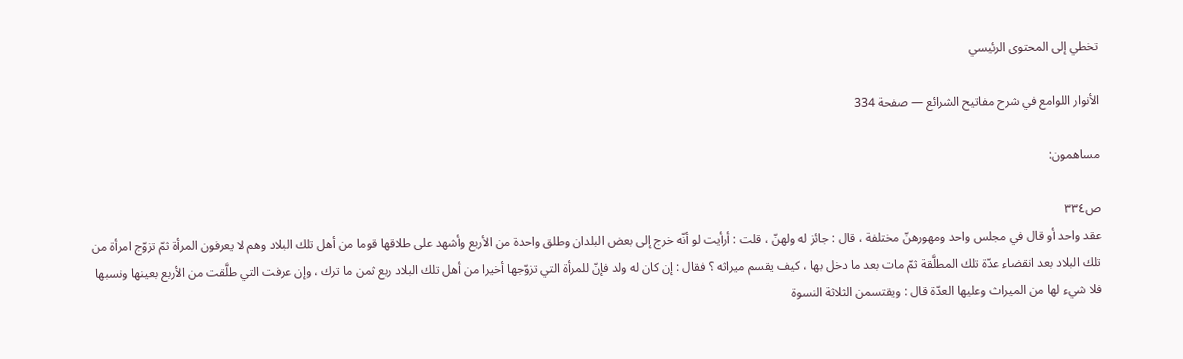تخطي إلى المحتوى الرئيسي

الأنوار اللوامع في شرح مفاتيح الشرائع — صفحة 334

مساهمون:

ص٣٣٤
عقد واحد أو قال في مجلس واحد ومهورهنّ مختلفة ، قال : جائز له ولهنّ ، قلت : أرأيت لو أنّه خرج إلى بعض البلدان وطلق واحدة من الأربع وأشهد على طلاقها قوما من أهل تلك البلاد وهم لا يعرفون المرأة ثمّ تزوّج امرأة من تلك البلاد بعد انقضاء عدّة تلك المطلَّقة ثمّ مات بعد ما دخل بها ، كيف يقسم ميراثه ؟ فقال : إن كان له ولد فإنّ للمرأة التي تزوّجها أخيرا من أهل تلك البلاد ربع ثمن ما ترك ، وإن عرفت التي طلَّقت من الأربع بعينها ونسبها فلا شيء لها من الميراث وعليها العدّة قال : ويقتسمن الثلاثة النسوة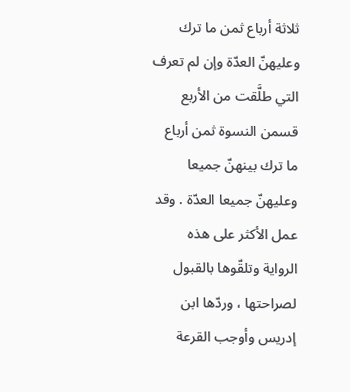ثلاثة أرباع ثمن ما ترك وعليهنّ العدّة وإن لم تعرف التي طلَّقت من الأربع قسمن النسوة ثمن أرباع ما ترك بينهنّ جميعا وعليهنّ جميعا العدّة . وقد عمل الأكثر على هذه الرواية وتلقّوها بالقبول لصراحتها ، وردّها ابن إدريس وأوجب القرعة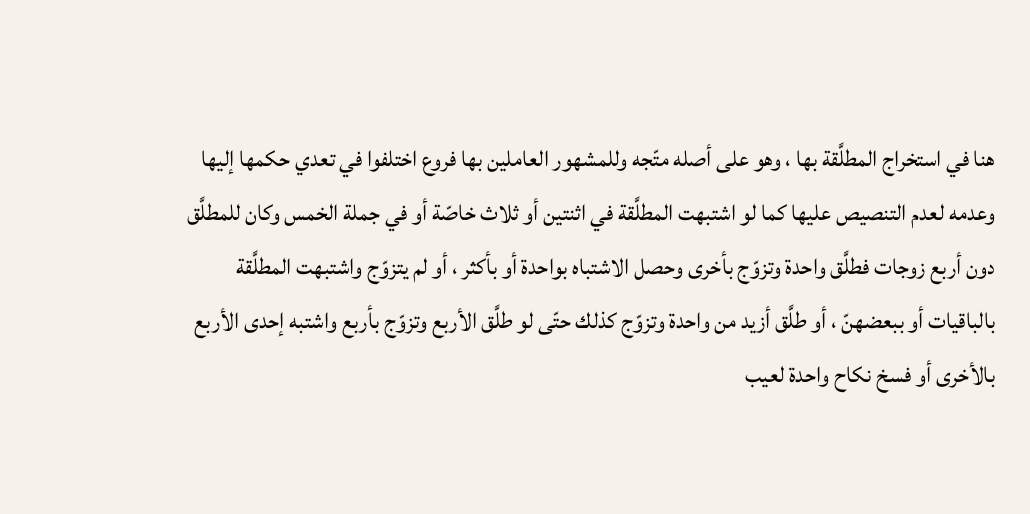هنا في استخراج المطلَّقة بها ، وهو على أصله متّجه وللمشهور العاملين بها فروع اختلفوا في تعدي حكمها إليها وعدمه لعدم التنصيص عليها كما لو اشتبهت المطلَّقة في اثنتين أو ثلاث خاصّة أو في جملة الخمس وكان للمطلَّق دون أربع زوجات فطلَّق واحدة وتزوّج بأخرى وحصل الاشتباه بواحدة أو بأكثر ، أو لم يتزوّج واشتبهت المطلَّقة بالباقيات أو ببعضهنّ ، أو طلَّق أزيد من واحدة وتزوّج كذلك حتّى لو طلَّق الأربع وتزوّج بأربع واشتبه إحدى الأربع بالأخرى أو فسخ نكاح واحدة لعيب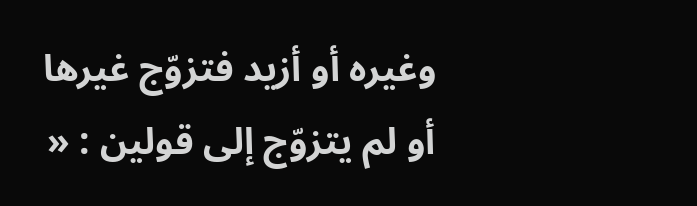وغيره أو أزيد فتزوّج غيرها أو لم يتزوّج إلى قولين : «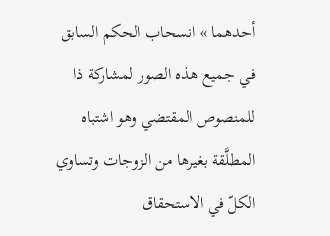أحدهما » انسحاب الحكم السابق في جميع هذه الصور لمشاركة ذا للمنصوص المقتضي وهو اشتباه المطلَّقة بغيرها من الزوجات وتساوي الكلّ في الاستحقاق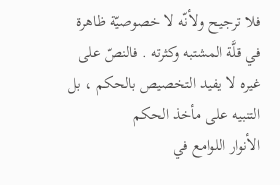فلا ترجيح ولأنّه لا خصوصيّة ظاهرة في قلَّة المشتبه وكثرته . فالنصّ على غيره لا يفيد التخصيص بالحكم ، بل التنبيه على مأخذ الحكم
الأنوار اللوامع في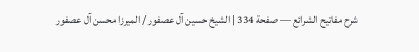شرح مفاتيح الشرائع — صفحة 334 | الشيخ حسين آل عصفور / الميرزا محسن آل عصفور